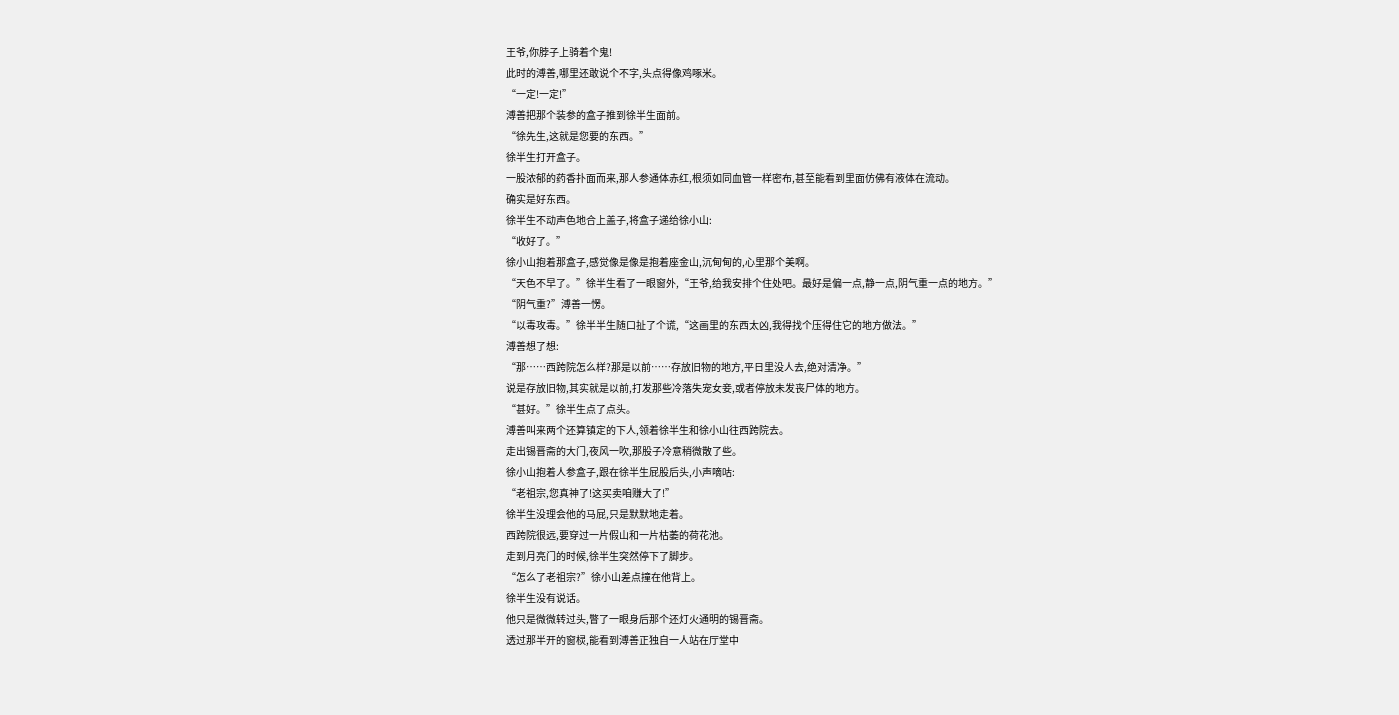王爷,你脖子上骑着个鬼!
此时的溥善,哪里还敢说个不字,头点得像鸡啄米。
“一定!一定!”
溥善把那个装参的盒子推到徐半生面前。
“徐先生,这就是您要的东西。”
徐半生打开盒子。
一股浓郁的药香扑面而来,那人参通体赤红,根须如同血管一样密布,甚至能看到里面仿佛有液体在流动。
确实是好东西。
徐半生不动声色地合上盖子,将盒子递给徐小山:
“收好了。”
徐小山抱着那盒子,感觉像是像是抱着座金山,沉甸甸的,心里那个美啊。
“天色不早了。”徐半生看了一眼窗外,“王爷,给我安排个住处吧。最好是偏一点,静一点,阴气重一点的地方。”
“阴气重?”溥善一愣。
“以毒攻毒。”徐半半生随口扯了个谎,“这画里的东西太凶,我得找个压得住它的地方做法。”
溥善想了想:
“那……西跨院怎么样?那是以前……存放旧物的地方,平日里没人去,绝对清净。”
说是存放旧物,其实就是以前,打发那些冷落失宠女妾,或者停放未发丧尸体的地方。
“甚好。”徐半生点了点头。
溥善叫来两个还算镇定的下人,领着徐半生和徐小山往西跨院去。
走出锡晋斋的大门,夜风一吹,那股子冷意稍微散了些。
徐小山抱着人参盒子,跟在徐半生屁股后头,小声嘀咕:
“老祖宗,您真神了!这买卖咱赚大了!”
徐半生没理会他的马屁,只是默默地走着。
西跨院很远,要穿过一片假山和一片枯萎的荷花池。
走到月亮门的时候,徐半生突然停下了脚步。
“怎么了老祖宗?”徐小山差点撞在他背上。
徐半生没有说话。
他只是微微转过头,瞥了一眼身后那个还灯火通明的锡晋斋。
透过那半开的窗棂,能看到溥善正独自一人站在厅堂中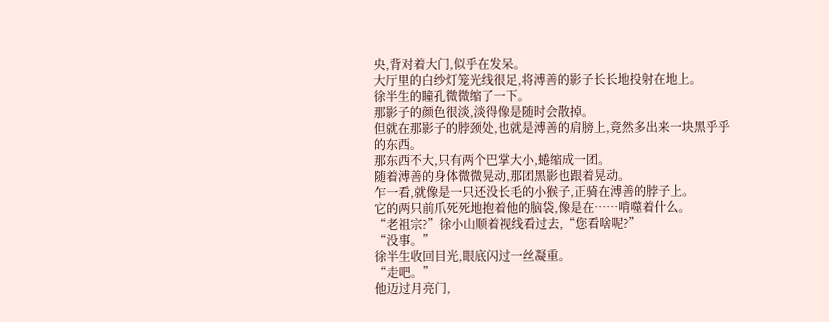央,背对着大门,似乎在发呆。
大厅里的白纱灯笼光线很足,将溥善的影子长长地投射在地上。
徐半生的瞳孔微微缩了一下。
那影子的颜色很淡,淡得像是随时会散掉。
但就在那影子的脖颈处,也就是溥善的肩膀上,竟然多出来一块黑乎乎的东西。
那东西不大,只有两个巴掌大小,蜷缩成一团。
随着溥善的身体微微晃动,那团黑影也跟着晃动。
乍一看,就像是一只还没长毛的小猴子,正骑在溥善的脖子上。
它的两只前爪死死地抱着他的脑袋,像是在……啃噬着什么。
“老祖宗?”徐小山顺着视线看过去,“您看啥呢?”
“没事。”
徐半生收回目光,眼底闪过一丝凝重。
“走吧。”
他迈过月亮门,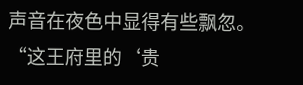声音在夜色中显得有些飘忽。
“这王府里的‘贵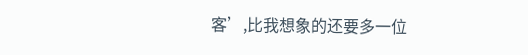客’,比我想象的还要多一位